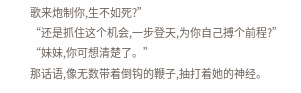歌来炮制你,生不如死?”
“还是抓住这个机会,一步登天,为你自己搏个前程?”
“妹妹,你可想清楚了。”
那话语,像无数带着倒钩的鞭子,抽打着她的神经。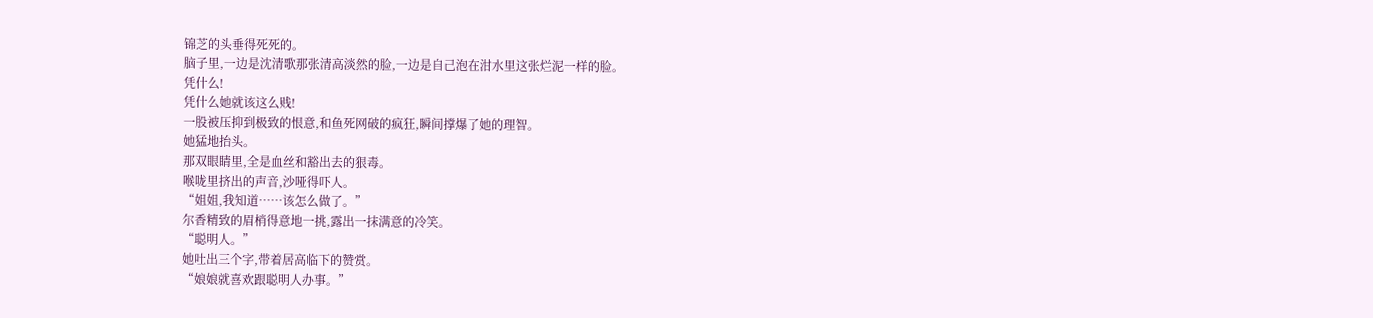锦芝的头垂得死死的。
脑子里,一边是沈清歌那张清高淡然的脸,一边是自己泡在泔水里这张烂泥一样的脸。
凭什么!
凭什么她就该这么贱!
一股被压抑到极致的恨意,和鱼死网破的疯狂,瞬间撑爆了她的理智。
她猛地抬头。
那双眼睛里,全是血丝和豁出去的狠毒。
喉咙里挤出的声音,沙哑得吓人。
“姐姐,我知道……该怎么做了。”
尔香精致的眉梢得意地一挑,露出一抹满意的冷笑。
“聪明人。”
她吐出三个字,带着居高临下的赞赏。
“娘娘就喜欢跟聪明人办事。”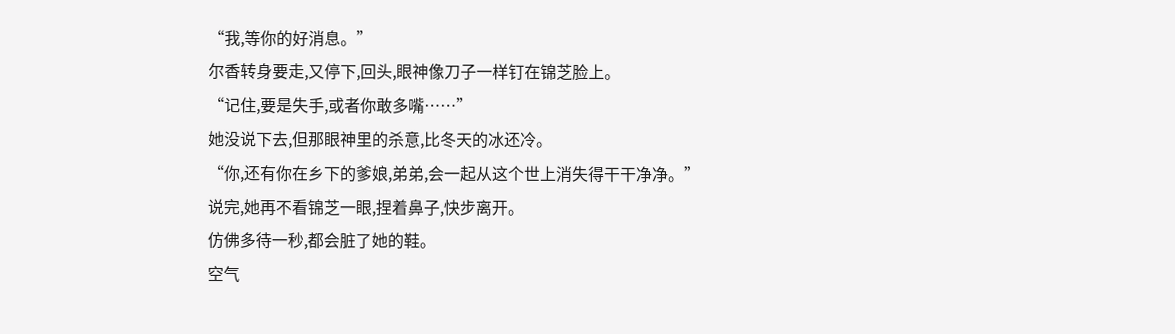“我,等你的好消息。”
尔香转身要走,又停下,回头,眼神像刀子一样钉在锦芝脸上。
“记住,要是失手,或者你敢多嘴……”
她没说下去,但那眼神里的杀意,比冬天的冰还冷。
“你,还有你在乡下的爹娘,弟弟,会一起从这个世上消失得干干净净。”
说完,她再不看锦芝一眼,捏着鼻子,快步离开。
仿佛多待一秒,都会脏了她的鞋。
空气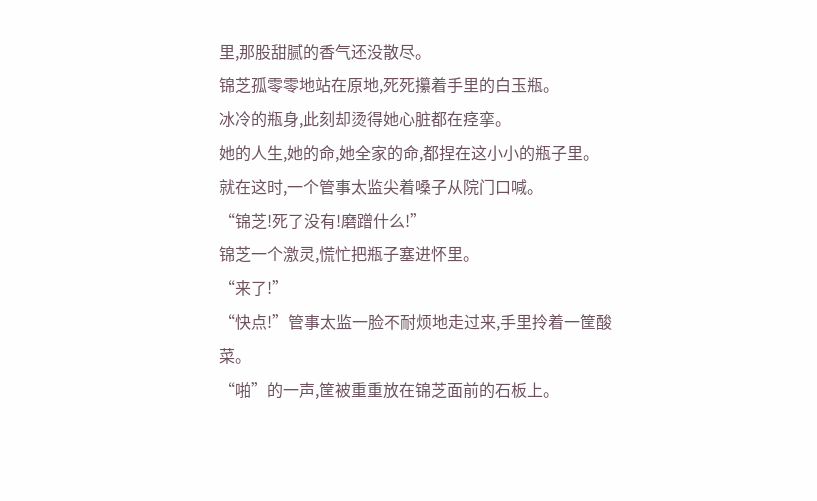里,那股甜腻的香气还没散尽。
锦芝孤零零地站在原地,死死攥着手里的白玉瓶。
冰冷的瓶身,此刻却烫得她心脏都在痉挛。
她的人生,她的命,她全家的命,都捏在这小小的瓶子里。
就在这时,一个管事太监尖着嗓子从院门口喊。
“锦芝!死了没有!磨蹭什么!”
锦芝一个激灵,慌忙把瓶子塞进怀里。
“来了!”
“快点!”管事太监一脸不耐烦地走过来,手里拎着一筐酸菜。
“啪”的一声,筐被重重放在锦芝面前的石板上。